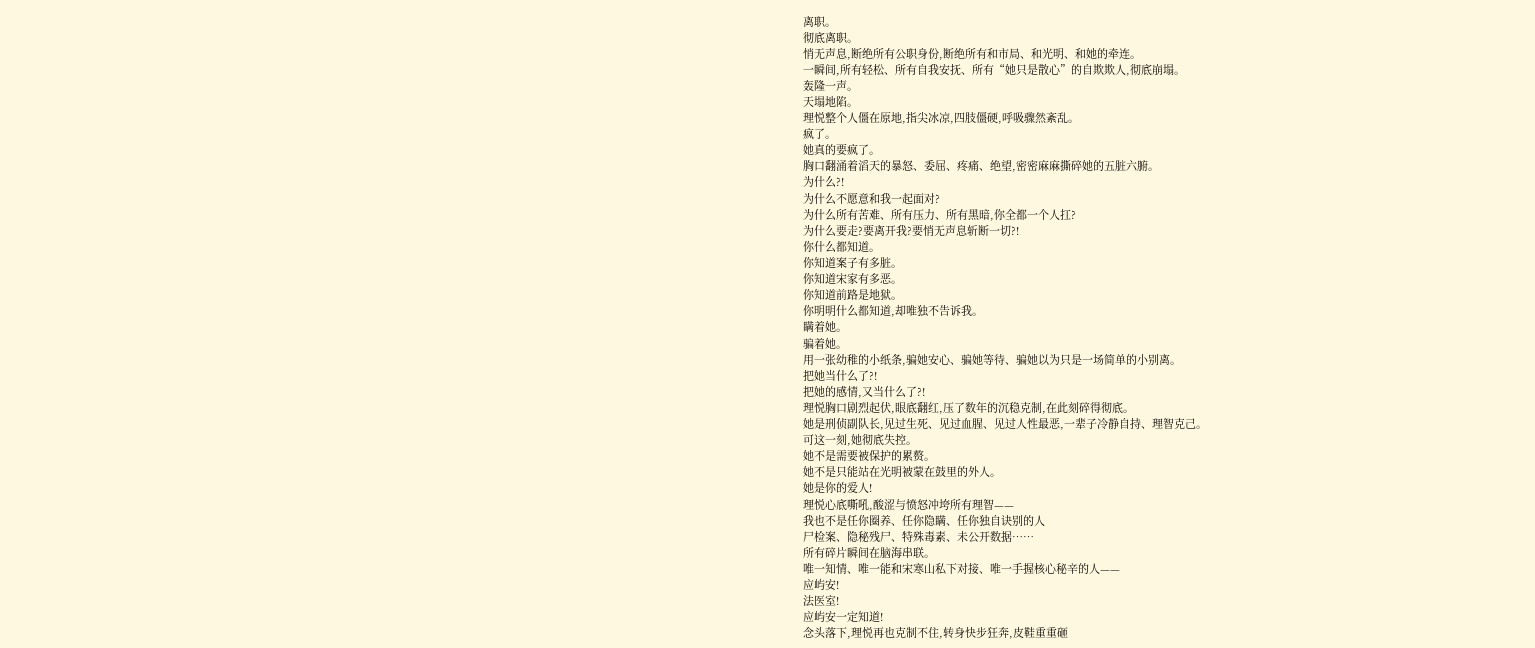离职。
彻底离职。
悄无声息,断绝所有公职身份,断绝所有和市局、和光明、和她的牵连。
一瞬间,所有轻松、所有自我安抚、所有“她只是散心”的自欺欺人,彻底崩塌。
轰隆一声。
天塌地陷。
理悦整个人僵在原地,指尖冰凉,四肢僵硬,呼吸骤然紊乱。
疯了。
她真的要疯了。
胸口翻涌着滔天的暴怒、委屈、疼痛、绝望,密密麻麻撕碎她的五脏六腑。
为什么?!
为什么不愿意和我一起面对?
为什么所有苦难、所有压力、所有黑暗,你全都一个人扛?
为什么要走?要离开我?要悄无声息斩断一切?!
你什么都知道。
你知道案子有多脏。
你知道宋家有多恶。
你知道前路是地狱。
你明明什么都知道,却唯独不告诉我。
瞒着她。
骗着她。
用一张幼稚的小纸条,骗她安心、骗她等待、骗她以为只是一场简单的小别离。
把她当什么了?!
把她的感情,又当什么了?!
理悦胸口剧烈起伏,眼底翻红,压了数年的沉稳克制,在此刻碎得彻底。
她是刑侦副队长,见过生死、见过血腥、见过人性最恶,一辈子冷静自持、理智克己。
可这一刻,她彻底失控。
她不是需要被保护的累赘。
她不是只能站在光明被蒙在鼓里的外人。
她是你的爱人!
理悦心底嘶吼,酸涩与愤怒冲垮所有理智——
我也不是任你圈养、任你隐瞒、任你独自诀别的人
尸检案、隐秘残尸、特殊毒素、未公开数据……
所有碎片瞬间在脑海串联。
唯一知情、唯一能和宋寒山私下对接、唯一手握核心秘辛的人——
应屿安!
法医室!
应屿安一定知道!
念头落下,理悦再也克制不住,转身快步狂奔,皮鞋重重砸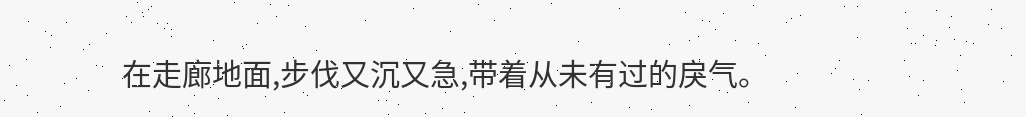在走廊地面,步伐又沉又急,带着从未有过的戾气。